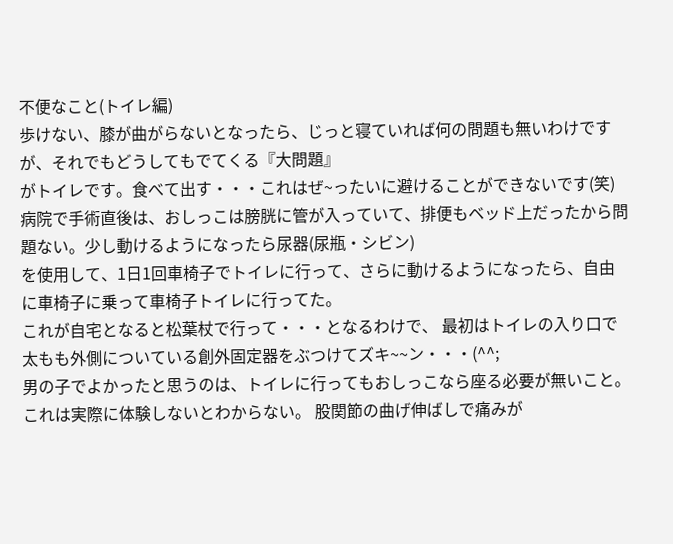不便なこと(トイレ編)
歩けない、膝が曲がらないとなったら、じっと寝ていれば何の問題も無いわけですが、それでもどうしてもでてくる『大問題』
がトイレです。食べて出す・・・これはぜ~ったいに避けることができないです(笑)
病院で手術直後は、おしっこは膀胱に管が入っていて、排便もベッド上だったから問題ない。少し動けるようになったら尿器(尿瓶・シビン)
を使用して、1日1回車椅子でトイレに行って、さらに動けるようになったら、自由に車椅子に乗って車椅子トイレに行ってた。
これが自宅となると松葉杖で行って・・・となるわけで、 最初はトイレの入り口で太もも外側についている創外固定器をぶつけてズキ~~ン・・・(^^;
男の子でよかったと思うのは、トイレに行ってもおしっこなら座る必要が無いこと。これは実際に体験しないとわからない。 股関節の曲げ伸ばしで痛みが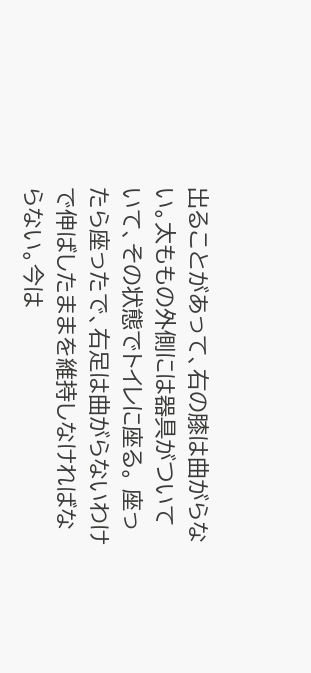出ることがあって、右の膝は曲がらない。太ももの外側には器具がついていて、その状態でトイレに座る。 座ったら座ったで、右足は曲がらないわけで伸ばしたままを維持しなければならない。今は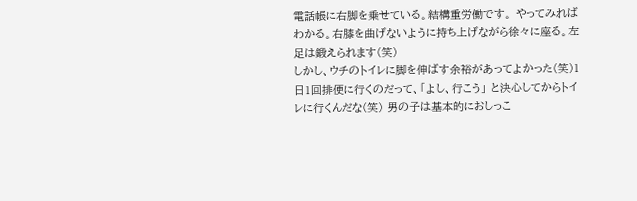電話帳に右脚を乗せている。結構重労働です。 やってみればわかる。右膝を曲げないように持ち上げながら徐々に座る。左足は鍛えられます(笑)
しかし、ウチのトイレに脚を伸ばす余裕があってよかった(笑)1日1回排便に行くのだって、「よし、行こう」 と決心してからトイレに行くんだな(笑) 男の子は基本的におしっこ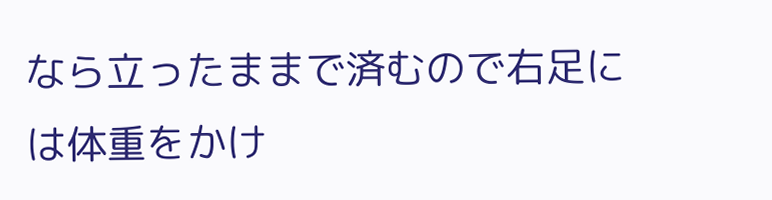なら立ったままで済むので右足には体重をかけ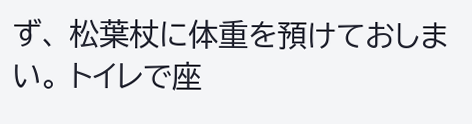ず、 松葉杖に体重を預けておしまい。 トイレで座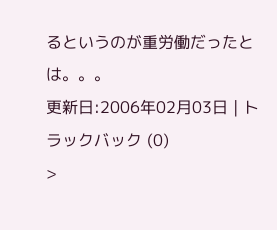るというのが重労働だったとは。。。
更新日:2006年02月03日 | トラックバック (0)
>